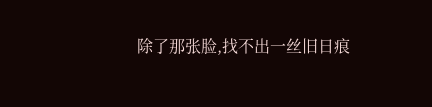除了那张脸,找不出一丝旧日痕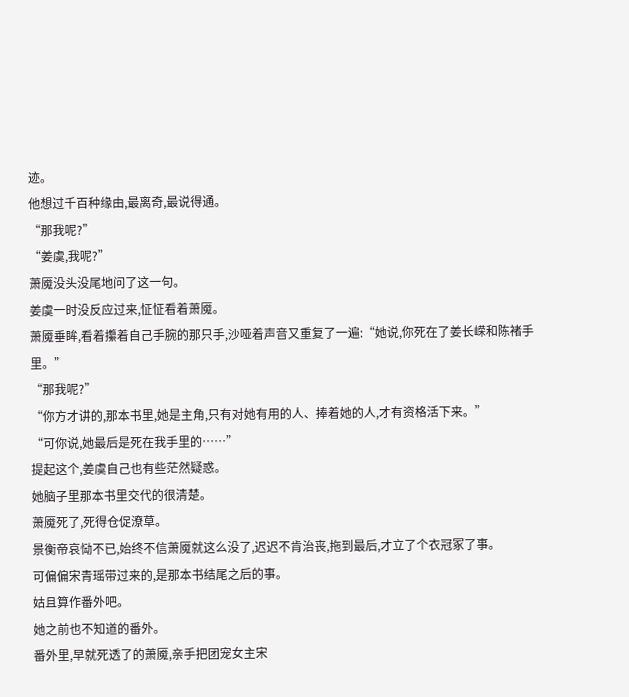迹。
他想过千百种缘由,最离奇,最说得通。
“那我呢?”
“姜虞,我呢?”
萧魇没头没尾地问了这一句。
姜虞一时没反应过来,怔怔看着萧魇。
萧魇垂眸,看着攥着自己手腕的那只手,沙哑着声音又重复了一遍:“她说,你死在了姜长嵘和陈褚手里。”
“那我呢?”
“你方才讲的,那本书里,她是主角,只有对她有用的人、捧着她的人,才有资格活下来。”
“可你说,她最后是死在我手里的……”
提起这个,姜虞自己也有些茫然疑惑。
她脑子里那本书里交代的很清楚。
萧魇死了,死得仓促潦草。
景衡帝哀恸不已,始终不信萧魇就这么没了,迟迟不肯治丧,拖到最后,才立了个衣冠冢了事。
可偏偏宋青瑶带过来的,是那本书结尾之后的事。
姑且算作番外吧。
她之前也不知道的番外。
番外里,早就死透了的萧魇,亲手把团宠女主宋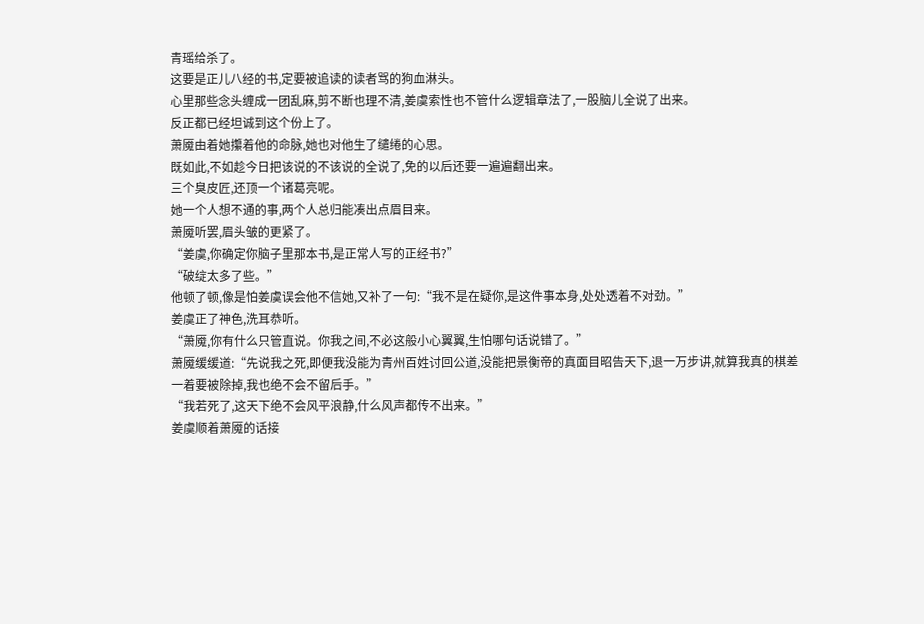青瑶给杀了。
这要是正儿八经的书,定要被追读的读者骂的狗血淋头。
心里那些念头缠成一团乱麻,剪不断也理不清,姜虞索性也不管什么逻辑章法了,一股脑儿全说了出来。
反正都已经坦诚到这个份上了。
萧魇由着她攥着他的命脉,她也对他生了缱绻的心思。
既如此,不如趁今日把该说的不该说的全说了,免的以后还要一遍遍翻出来。
三个臭皮匠,还顶一个诸葛亮呢。
她一个人想不通的事,两个人总归能凑出点眉目来。
萧魇听罢,眉头皱的更紧了。
“姜虞,你确定你脑子里那本书,是正常人写的正经书?”
“破绽太多了些。”
他顿了顿,像是怕姜虞误会他不信她,又补了一句:“我不是在疑你,是这件事本身,处处透着不对劲。”
姜虞正了神色,洗耳恭听。
“萧魇,你有什么只管直说。你我之间,不必这般小心翼翼,生怕哪句话说错了。”
萧魇缓缓道:“先说我之死,即便我没能为青州百姓讨回公道,没能把景衡帝的真面目昭告天下,退一万步讲,就算我真的棋差一着要被除掉,我也绝不会不留后手。”
“我若死了,这天下绝不会风平浪静,什么风声都传不出来。”
姜虞顺着萧魇的话接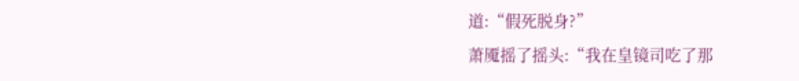道:“假死脱身?”
萧魇摇了摇头:“我在皇镜司吃了那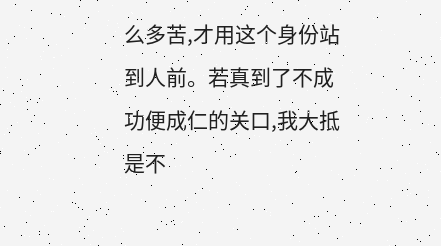么多苦,才用这个身份站到人前。若真到了不成功便成仁的关口,我大抵是不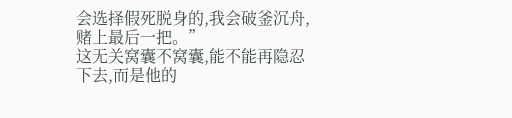会选择假死脱身的,我会破釜沉舟,赌上最后一把。”
这无关窝囊不窝囊,能不能再隐忍下去,而是他的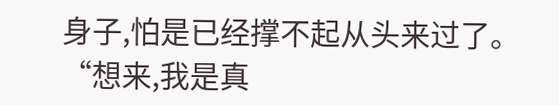身子,怕是已经撑不起从头来过了。
“想来,我是真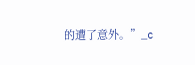的遭了意外。”_c